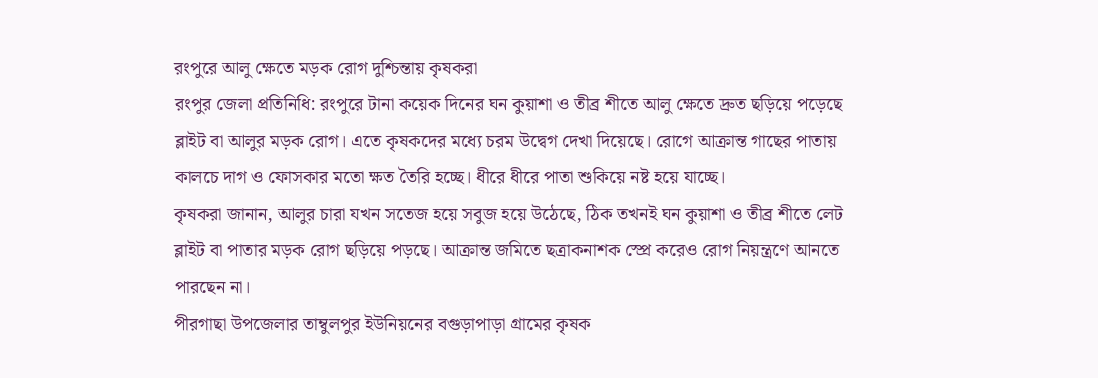রংপুরে আলু ক্ষেতে মড়ক রোগ দুশ্চিন্তায় কৃষকরা
রংপুর জেলা প্রতিনিধি: রংপুরে টানা কয়েক দিনের ঘন কুয়াশা ও তীব্র শীতে আলু ক্ষেতে দ্রুত ছড়িয়ে পড়েছে ব্লাইট বা আলুর মড়ক রোগ। এতে কৃষকদের মধ্যে চরম উদ্বেগ দেখা দিয়েছে। রোগে আক্রান্ত গাছের পাতায় কালচে দাগ ও ফোসকার মতো ক্ষত তৈরি হচ্ছে। ধীরে ধীরে পাতা শুকিয়ে নষ্ট হয়ে যাচ্ছে।
কৃষকরা জানান, আলুর চারা যখন সতেজ হয়ে সবুজ হয়ে উঠেছে, ঠিক তখনই ঘন কুয়াশা ও তীব্র শীতে লেট ব্লাইট বা পাতার মড়ক রোগ ছড়িয়ে পড়ছে। আক্রান্ত জমিতে ছত্রাকনাশক স্প্রে করেও রোগ নিয়ন্ত্রণে আনতে পারছেন না।
পীরগাছা উপজেলার তাম্বুলপুর ইউনিয়নের বগুড়াপাড়া গ্রামের কৃষক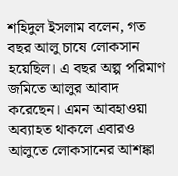শহিদুল ইসলাম বলেন, গত বছর আলু চাষে লোকসান হয়েছিল। এ বছর অল্প পরিমাণ জমিতে আলুর আবাদ করেছেন। এমন আবহাওয়া অব্যাহত থাকলে এবারও আলুতে লোকসানের আশঙ্কা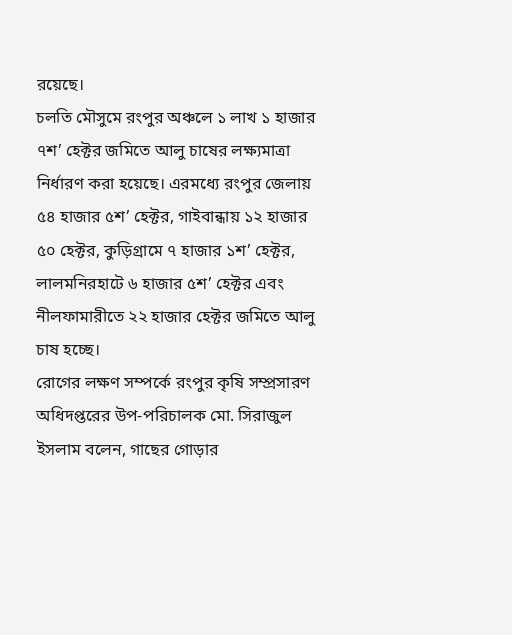রয়েছে।
চলতি মৌসুমে রংপুর অঞ্চলে ১ লাখ ১ হাজার ৭শ’ হেক্টর জমিতে আলু চাষের লক্ষ্যমাত্রা নির্ধারণ করা হয়েছে। এরমধ্যে রংপুর জেলায় ৫৪ হাজার ৫শ’ হেক্টর, গাইবান্ধায় ১২ হাজার ৫০ হেক্টর, কুড়িগ্রামে ৭ হাজার ১শ’ হেক্টর, লালমনিরহাটে ৬ হাজার ৫শ’ হেক্টর এবং নীলফামারীতে ২২ হাজার হেক্টর জমিতে আলু চাষ হচ্ছে।
রোগের লক্ষণ সম্পর্কে রংপুর কৃষি সম্প্রসারণ অধিদপ্তরের উপ-পরিচালক মো. সিরাজুল ইসলাম বলেন, গাছের গোড়ার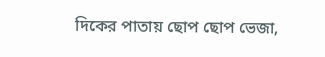দিকের পাতায় ছোপ ছোপ ভেজা,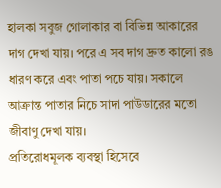হালকা সবুজ গোলাকার বা বিভিন্ন আকারের দাগ দেখা যায়। পরে এ সব দাগ দ্রুত কালো রঙ ধারণ করে এবং পাতা পচে যায়। সকালে আক্রান্ত পাতার নিচে সাদা পাউডারের মতো জীবাণু দেখা যায়।
প্রতিরোধমূলক ব্যবস্থা হিসেবে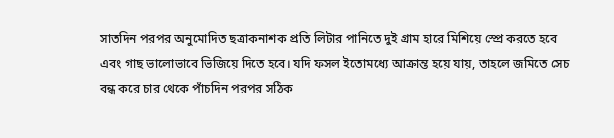সাতদিন পরপর অনুমোদিত ছত্রাকনাশক প্রতি লিটার পানিতে দুই গ্রাম হারে মিশিয়ে স্প্রে করতে হবে এবং গাছ ভালোভাবে ভিজিয়ে দিতে হবে। যদি ফসল ইতোমধ্যে আক্রান্ত হয়ে যায়, তাহলে জমিতে সেচ বন্ধ করে চার থেকে পাঁচদিন পরপর সঠিক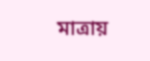মাত্রায়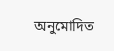অনুমোদিত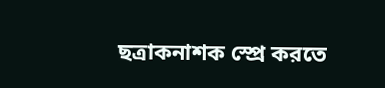ছত্রাকনাশক স্প্রে করতে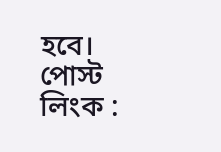হবে।
পোস্ট লিংক :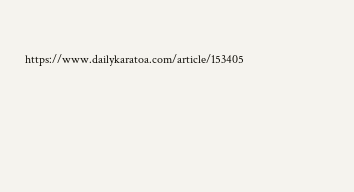https://www.dailykaratoa.com/article/153405